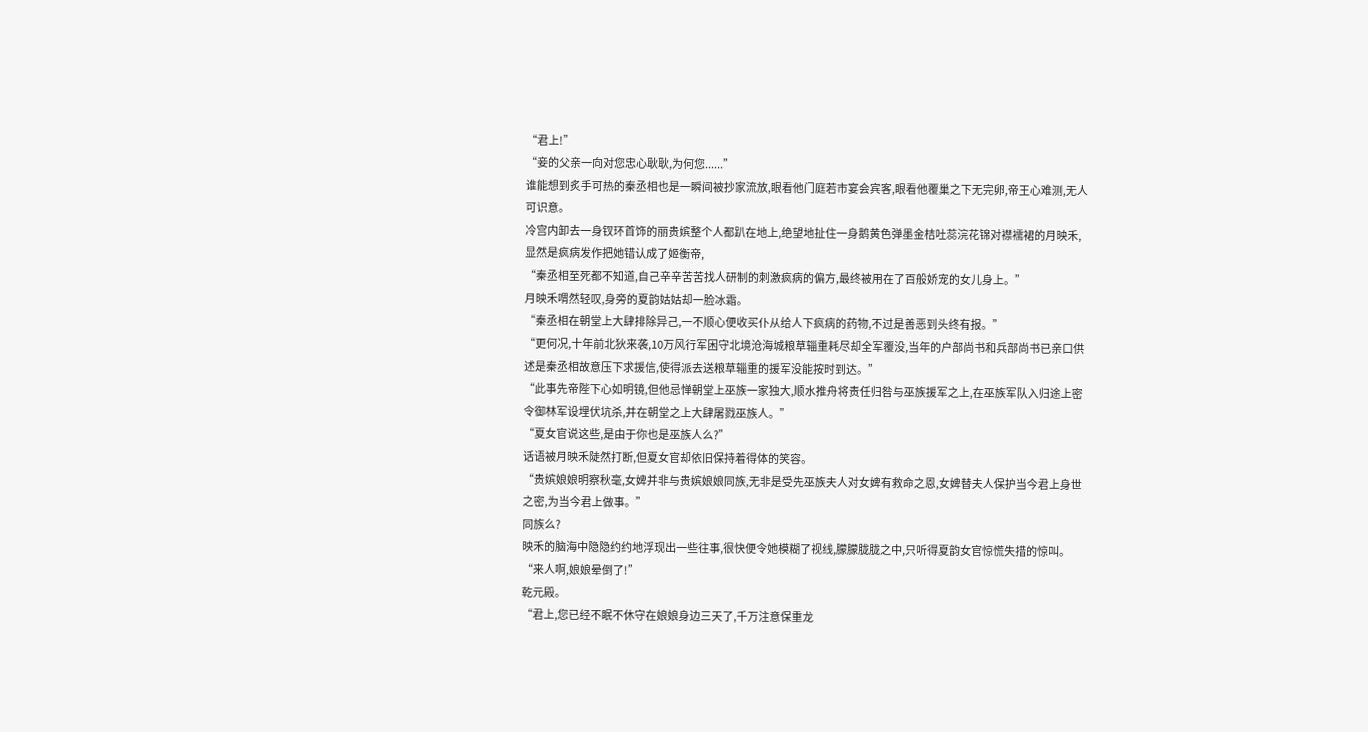“君上!”
“妾的父亲一向对您忠心耿耿,为何您......”
谁能想到炙手可热的秦丞相也是一瞬间被抄家流放,眼看他门庭若市宴会宾客,眼看他覆巢之下无完卵,帝王心难测,无人可识意。
冷宫内卸去一身钗环首饰的丽贵嫔整个人都趴在地上,绝望地扯住一身鹅黄色弹墨金桔吐蕊浣花锦对襟襦裙的月映禾,显然是疯病发作把她错认成了姬衡帝,
“秦丞相至死都不知道,自己辛辛苦苦找人研制的刺激疯病的偏方,最终被用在了百般娇宠的女儿身上。”
月映禾喟然轻叹,身旁的夏韵姑姑却一脸冰霜。
“秦丞相在朝堂上大肆排除异己,一不顺心便收买仆从给人下疯病的药物,不过是善恶到头终有报。”
“更何况,十年前北狄来袭,10万风行军困守北境沧海城粮草辎重耗尽却全军覆没,当年的户部尚书和兵部尚书已亲口供述是秦丞相故意压下求援信,使得派去送粮草辎重的援军没能按时到达。”
“此事先帝陛下心如明镜,但他忌惮朝堂上巫族一家独大,顺水推舟将责任归咎与巫族援军之上,在巫族军队入归途上密令御林军设埋伏坑杀,并在朝堂之上大肆屠戮巫族人。”
“夏女官说这些,是由于你也是巫族人么?”
话语被月映禾陡然打断,但夏女官却依旧保持着得体的笑容。
“贵嫔娘娘明察秋毫,女婢并非与贵嫔娘娘同族,无非是受先巫族夫人对女婢有救命之恩,女婢替夫人保护当今君上身世之密,为当今君上做事。”
同族么?
映禾的脑海中隐隐约约地浮现出一些往事,很快便令她模糊了视线,朦朦胧胧之中,只听得夏韵女官惊慌失措的惊叫。
“来人啊,娘娘晕倒了!”
乾元殿。
“君上,您已经不眠不休守在娘娘身边三天了,千万注意保重龙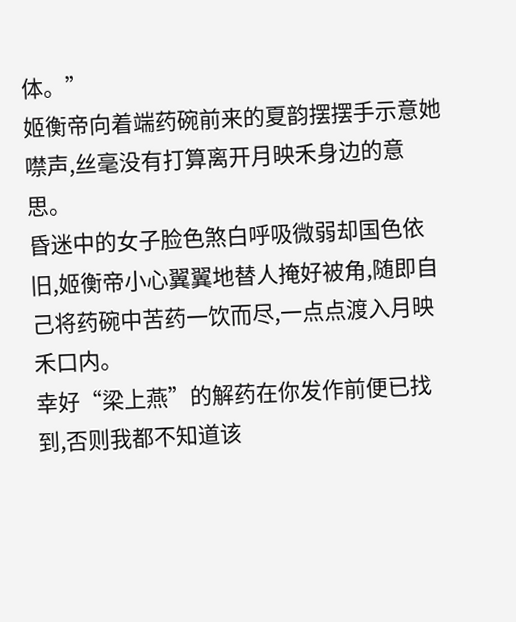体。”
姬衡帝向着端药碗前来的夏韵摆摆手示意她噤声,丝毫没有打算离开月映禾身边的意思。
昏迷中的女子脸色煞白呼吸微弱却国色依旧,姬衡帝小心翼翼地替人掩好被角,随即自己将药碗中苦药一饮而尽,一点点渡入月映禾口内。
幸好“梁上燕”的解药在你发作前便已找到,否则我都不知道该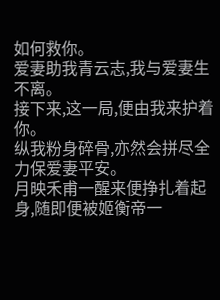如何救你。
爱妻助我青云志,我与爱妻生不离。
接下来,这一局,便由我来护着你。
纵我粉身碎骨,亦然会拼尽全力保爱妻平安。
月映禾甫一醒来便挣扎着起身,随即便被姬衡帝一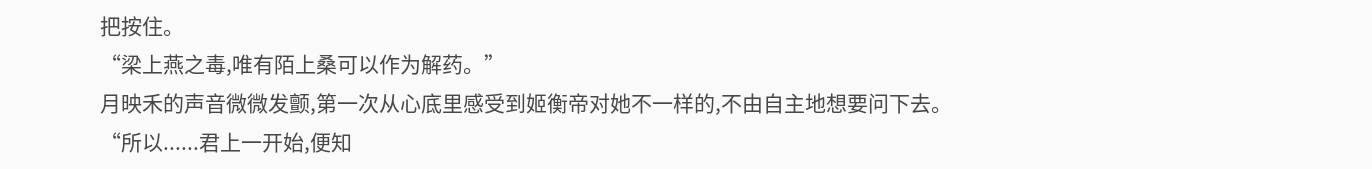把按住。
“梁上燕之毒,唯有陌上桑可以作为解药。”
月映禾的声音微微发颤,第一次从心底里感受到姬衡帝对她不一样的,不由自主地想要问下去。
“所以......君上一开始,便知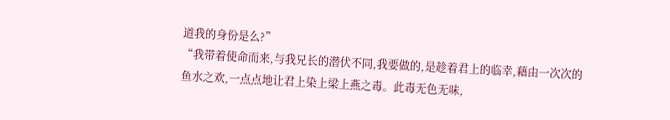道我的身份是么?”
“我带着使命而来,与我兄长的潜伏不同,我要做的,是趁着君上的临幸,藉由一次次的鱼水之欢,一点点地让君上染上梁上燕之毒。此毒无色无味,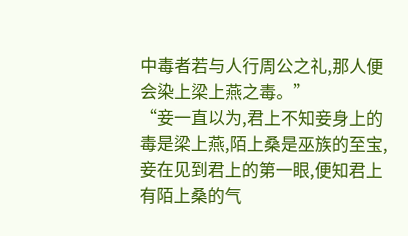中毒者若与人行周公之礼,那人便会染上梁上燕之毒。”
“妾一直以为,君上不知妾身上的毒是梁上燕,陌上桑是巫族的至宝,妾在见到君上的第一眼,便知君上有陌上桑的气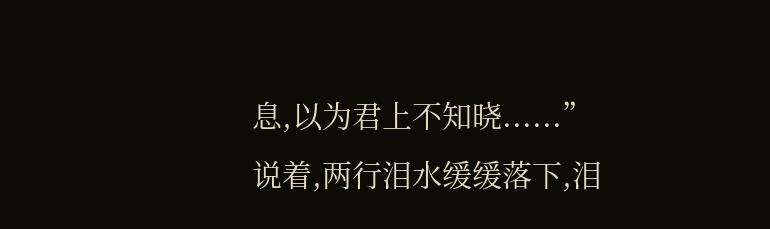息,以为君上不知晓......”
说着,两行泪水缓缓落下,泪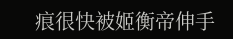痕很快被姬衡帝伸手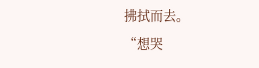拂拭而去。
“想哭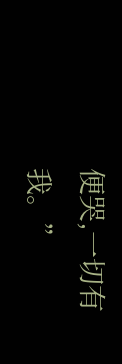便哭,一切有我。”